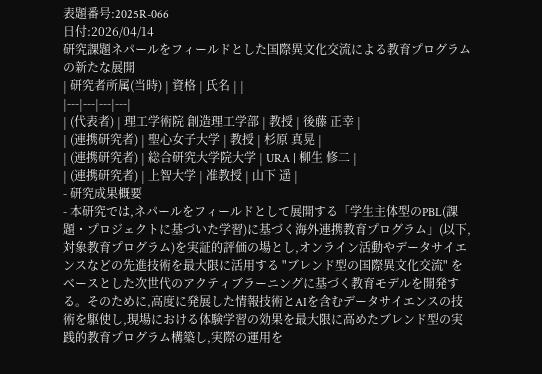表題番号:2025R-066
日付:2026/04/14
研究課題ネパールをフィールドとした国際異文化交流による教育プログラムの新たな展開
| 研究者所属(当時) | 資格 | 氏名 | |
|---|---|---|---|
| (代表者) | 理工学術院 創造理工学部 | 教授 | 後藤 正幸 |
| (連携研究者) | 聖心女子大学 | 教授 | 杉原 真晃 |
| (連携研究者) | 総合研究大学院大学 | URA | 柳生 修二 |
| (連携研究者) | 上智大学 | 准教授 | 山下 遥 |
- 研究成果概要
- 本研究では,ネパールをフィールドとして展開する「学生主体型のPBL(課題・プロジェクトに基づいた学習)に基づく海外連携教育プログラム」(以下,対象教育プログラム)を実証的評価の場とし,オンライン活動やデータサイエンスなどの先進技術を最大限に活用する "ブレンド型の国際異文化交流" をベースとした次世代のアクティブラーニングに基づく教育モデルを開発する。そのために,高度に発展した情報技術とAIを含むデータサイエンスの技術を駆使し,現場における体験学習の効果を最大限に高めたブレンド型の実践的教育プログラム構築し,実際の運用を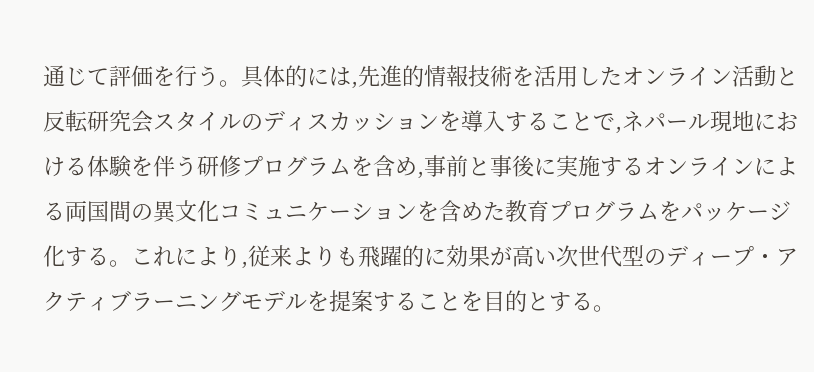通じて評価を行う。具体的には,先進的情報技術を活用したオンライン活動と反転研究会スタイルのディスカッションを導入することで,ネパール現地における体験を伴う研修プログラムを含め,事前と事後に実施するオンラインによる両国間の異文化コミュニケーションを含めた教育プログラムをパッケージ化する。これにより,従来よりも飛躍的に効果が高い次世代型のディープ・アクティブラーニングモデルを提案することを目的とする。